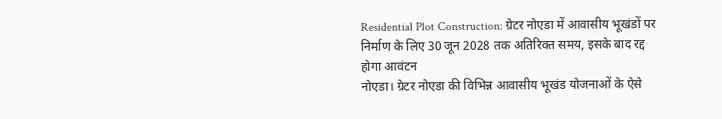Residential Plot Construction: ग्रेटर नोएडा में आवासीय भूखंडों पर निर्माण के लिए 30 जून 2028 तक अतिरिक्त समय, इसके बाद रद्द होगा आवंटन
नोएडा। ग्रेटर नोएडा की विभिन्न आवासीय भूखंड योजनाओं के ऐसे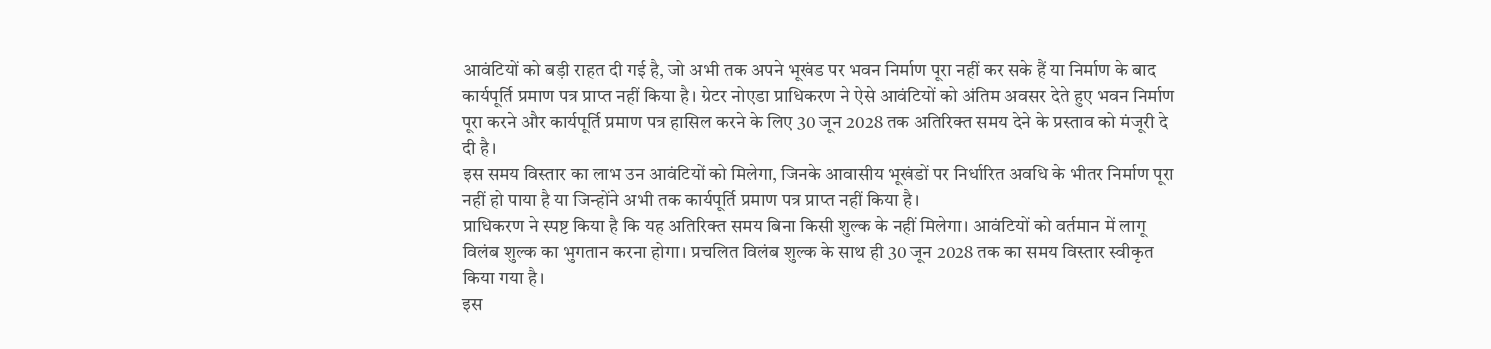आवंटियों को बड़ी राहत दी गई है, जो अभी तक अपने भूखंड पर भवन निर्माण पूरा नहीं कर सके हैं या निर्माण के बाद कार्यपूर्ति प्रमाण पत्र प्राप्त नहीं किया है। ग्रेटर नोएडा प्राधिकरण ने ऐसे आवंटियों को अंतिम अवसर देते हुए भवन निर्माण पूरा करने और कार्यपूर्ति प्रमाण पत्र हासिल करने के लिए 30 जून 2028 तक अतिरिक्त समय देने के प्रस्ताव को मंजूरी दे दी है।
इस समय विस्तार का लाभ उन आवंटियों को मिलेगा, जिनके आवासीय भूखंडों पर निर्धारित अवधि के भीतर निर्माण पूरा नहीं हो पाया है या जिन्होंने अभी तक कार्यपूर्ति प्रमाण पत्र प्राप्त नहीं किया है।
प्राधिकरण ने स्पष्ट किया है कि यह अतिरिक्त समय बिना किसी शुल्क के नहीं मिलेगा। आवंटियों को वर्तमान में लागू विलंब शुल्क का भुगतान करना होगा। प्रचलित विलंब शुल्क के साथ ही 30 जून 2028 तक का समय विस्तार स्वीकृत किया गया है।
इस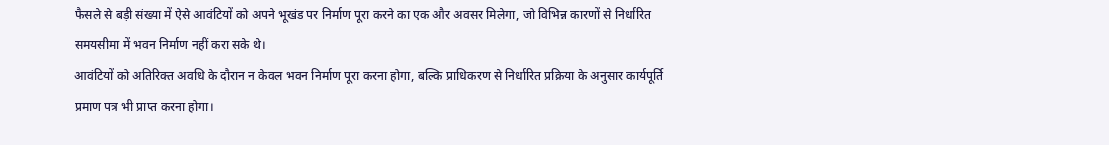फैसले से बड़ी संख्या में ऐसे आवंटियों को अपने भूखंड पर निर्माण पूरा करने का एक और अवसर मिलेगा, जो विभिन्न कारणों से निर्धारित समयसीमा में भवन निर्माण नहीं करा सके थे।
आवंटियों को अतिरिक्त अवधि के दौरान न केवल भवन निर्माण पूरा करना होगा, बल्कि प्राधिकरण से निर्धारित प्रक्रिया के अनुसार कार्यपूर्ति प्रमाण पत्र भी प्राप्त करना होगा।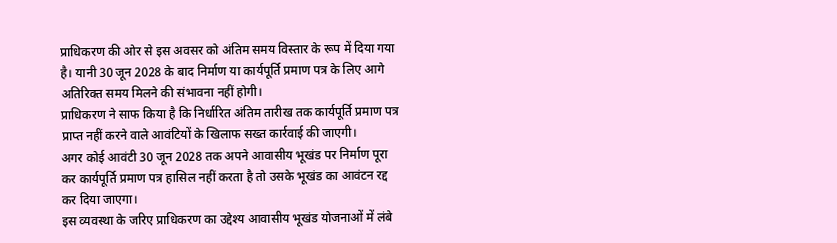प्राधिकरण की ओर से इस अवसर को अंतिम समय विस्तार के रूप में दिया गया है। यानी 30 जून 2028 के बाद निर्माण या कार्यपूर्ति प्रमाण पत्र के लिए आगे अतिरिक्त समय मिलने की संभावना नहीं होगी।
प्राधिकरण ने साफ किया है कि निर्धारित अंतिम तारीख तक कार्यपूर्ति प्रमाण पत्र प्राप्त नहीं करने वाले आवंटियों के खिलाफ सख्त कार्रवाई की जाएगी।
अगर कोई आवंटी 30 जून 2028 तक अपने आवासीय भूखंड पर निर्माण पूरा कर कार्यपूर्ति प्रमाण पत्र हासिल नहीं करता है तो उसके भूखंड का आवंटन रद्द कर दिया जाएगा।
इस व्यवस्था के जरिए प्राधिकरण का उद्देश्य आवासीय भूखंड योजनाओं में लंबे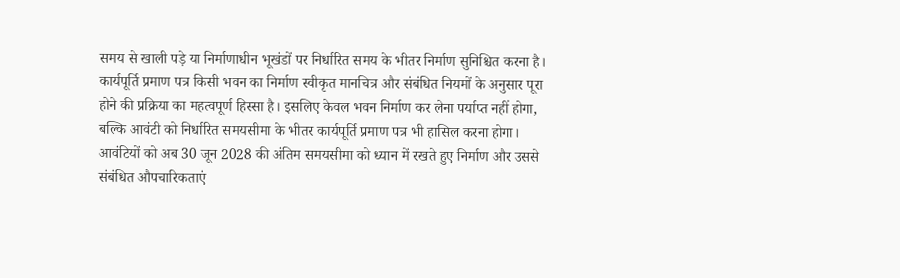समय से खाली पड़े या निर्माणाधीन भूखंडों पर निर्धारित समय के भीतर निर्माण सुनिश्चित करना है।
कार्यपूर्ति प्रमाण पत्र किसी भवन का निर्माण स्वीकृत मानचित्र और संबंधित नियमों के अनुसार पूरा होने की प्रक्रिया का महत्वपूर्ण हिस्सा है। इसलिए केवल भवन निर्माण कर लेना पर्याप्त नहीं होगा, बल्कि आवंटी को निर्धारित समयसीमा के भीतर कार्यपूर्ति प्रमाण पत्र भी हासिल करना होगा।
आवंटियों को अब 30 जून 2028 की अंतिम समयसीमा को ध्यान में रखते हुए निर्माण और उससे संबंधित औपचारिकताएं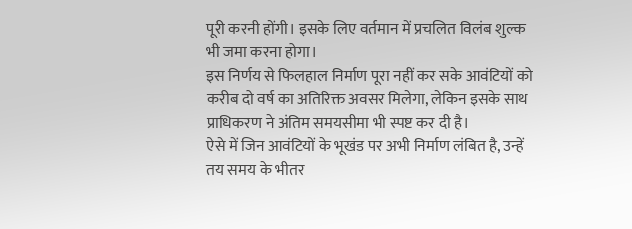पूरी करनी होंगी। इसके लिए वर्तमान में प्रचलित विलंब शुल्क भी जमा करना होगा।
इस निर्णय से फिलहाल निर्माण पूरा नहीं कर सके आवंटियों को करीब दो वर्ष का अतिरिक्त अवसर मिलेगा, लेकिन इसके साथ प्राधिकरण ने अंतिम समयसीमा भी स्पष्ट कर दी है।
ऐसे में जिन आवंटियों के भूखंड पर अभी निर्माण लंबित है, उन्हें तय समय के भीतर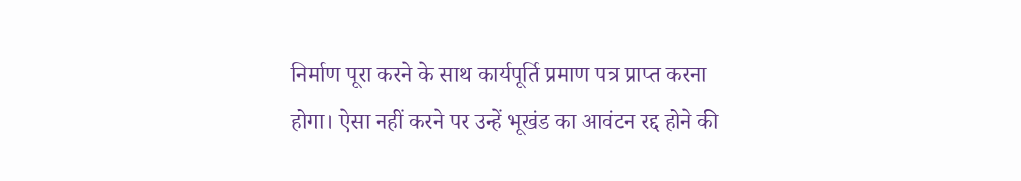निर्माण पूरा करने के साथ कार्यपूर्ति प्रमाण पत्र प्राप्त करना होगा। ऐसा नहीं करने पर उन्हें भूखंड का आवंटन रद्द होने की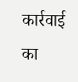कार्रवाई का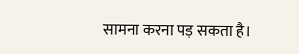सामना करना पड़ सकता है।